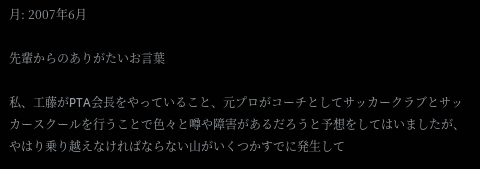月: 2007年6月

先輩からのありがたいお言葉

私、工藤がPTA会長をやっていること、元プロがコーチとしてサッカークラブとサッカースクールを行うことで色々と噂や障害があるだろうと予想をしてはいましたが、やはり乗り越えなければならない山がいくつかすでに発生して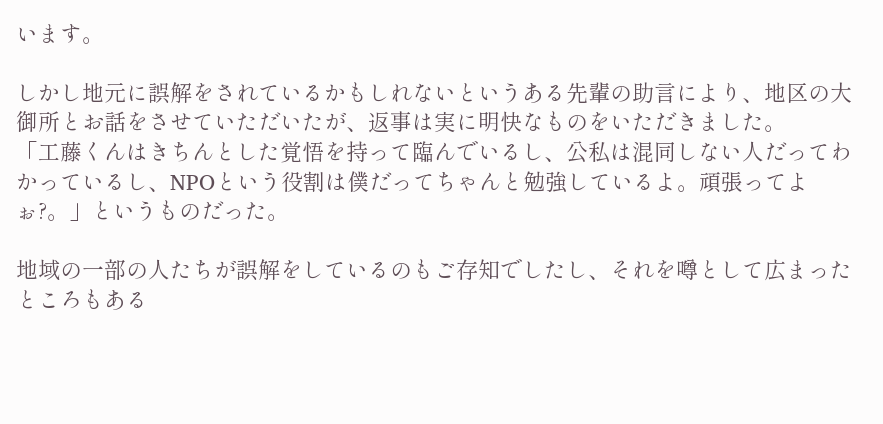います。

しかし地元に誤解をされているかもしれないというある先輩の助言により、地区の大御所とお話をさせていただいたが、返事は実に明快なものをいただきました。
「工藤くんはきちんとした覚悟を持って臨んでいるし、公私は混同しない人だってわかっているし、NPOという役割は僕だってちゃんと勉強しているよ。頑張ってよぉ?。」というものだった。

地域の一部の人たちが誤解をしているのもご存知でしたし、それを噂として広まったところもある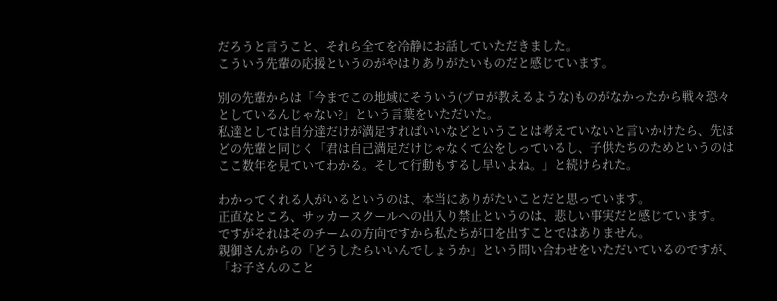だろうと言うこと、それら全てを冷静にお話していただきました。
こういう先輩の応援というのがやはりありがたいものだと感じています。

別の先輩からは「今までこの地域にそういう(プロが教えるような)ものがなかったから戦々恐々としているんじゃない?」という言葉をいただいた。
私達としては自分達だけが満足すればいいなどということは考えていないと言いかけたら、先ほどの先輩と同じく「君は自己満足だけじゃなくて公をしっているし、子供たちのためというのはここ数年を見ていてわかる。そして行動もするし早いよね。」と続けられた。

わかってくれる人がいるというのは、本当にありがたいことだと思っています。
正直なところ、サッカースクールへの出入り禁止というのは、悲しい事実だと感じています。
ですがそれはそのチームの方向ですから私たちが口を出すことではありません。
親御さんからの「どうしたらいいんでしょうか」という問い合わせをいただいているのですが、「お子さんのこと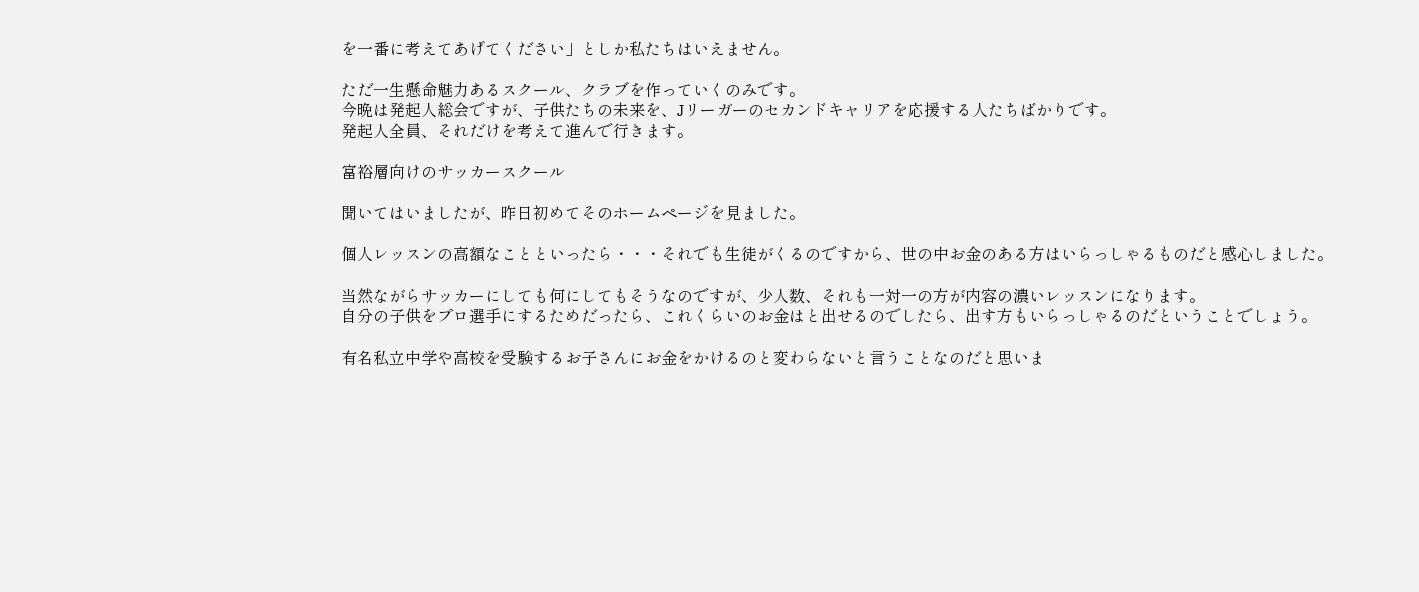を一番に考えてあげてください」としか私たちはいえません。

ただ一生懸命魅力あるスクール、クラブを作っていくのみです。
今晩は発起人総会ですが、子供たちの未来を、Jリーガーのセカンドキャリアを応援する人たちばかりです。
発起人全員、それだけを考えて進んで行きます。

富裕層向けのサッカースクール

聞いてはいましたが、昨日初めてそのホームページを見ました。

個人レッスンの高額なことといったら・・・それでも生徒がくるのですから、世の中お金のある方はいらっしゃるものだと感心しました。

当然ながらサッカーにしても何にしてもそうなのですが、少人数、それも一対一の方が内容の濃いレッスンになります。
自分の子供をプロ選手にするためだったら、これくらいのお金はと出せるのでしたら、出す方もいらっしゃるのだということでしょう。

有名私立中学や高校を受験するお子さんにお金をかけるのと変わらないと言うことなのだと思いま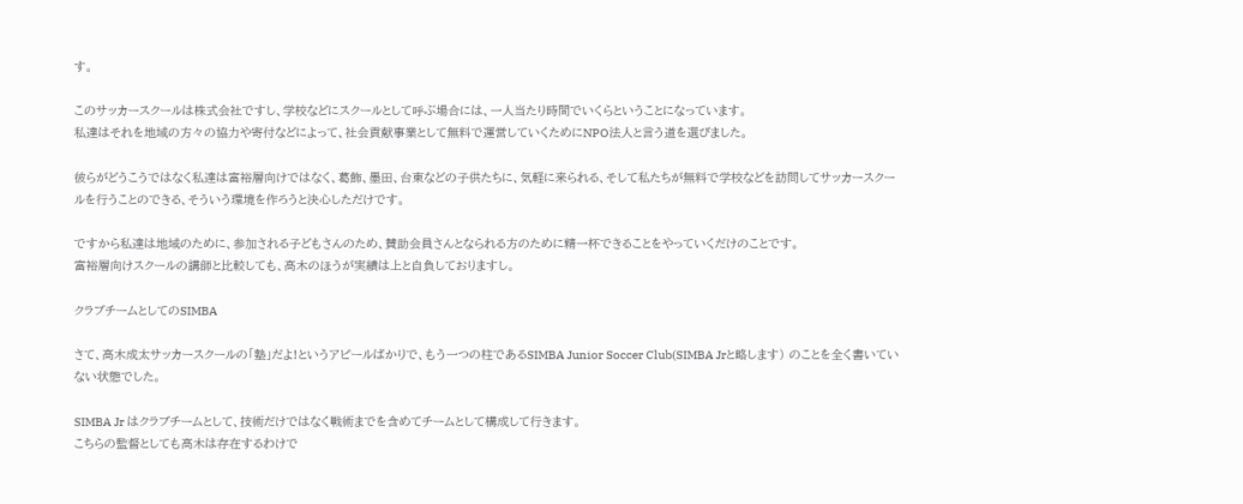す。

このサッカースクールは株式会社ですし、学校などにスクールとして呼ぶ場合には、一人当たり時間でいくらということになっています。
私達はそれを地域の方々の協力や寄付などによって、社会貢献事業として無料で運営していくためにNPO法人と言う道を選びました。

彼らがどうこうではなく私達は富裕層向けではなく、葛飾、墨田、台東などの子供たちに、気軽に来られる、そして私たちが無料で学校などを訪問してサッカースクールを行うことのできる、そういう環境を作ろうと決心しただけです。

ですから私達は地域のために、参加される子どもさんのため、賛助会員さんとなられる方のために精一杯できることをやっていくだけのことです。
富裕層向けスクールの講師と比較しても、高木のほうが実績は上と自負しておりますし。

クラブチームとしてのSIMBA

さて、高木成太サッカースクールの「塾」だよ!というアピールばかりで、もう一つの柱であるSIMBA Junior Soccer Club(SIMBA Jrと略します) のことを全く書いていない状態でした。

SIMBA Jr はクラブチームとして、技術だけではなく戦術までを含めてチームとして構成して行きます。
こちらの監督としても高木は存在するわけで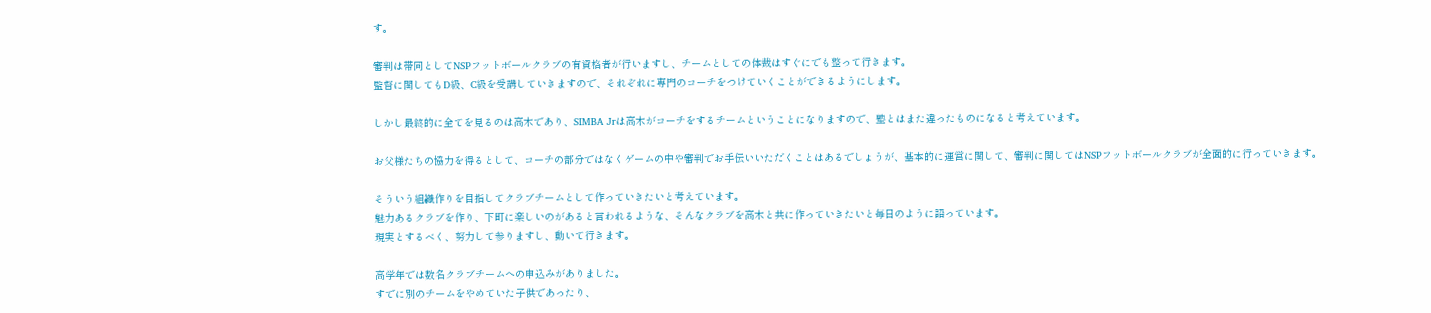す。

審判は帯同としてNSPフットボールクラブの有資格者が行いますし、チームとしての体裁はすぐにでも整って行きます。
監督に関してもD級、C級を受講していきますので、それぞれに専門のコーチをつけていくことができるようにします。

しかし最終的に全てを見るのは高木であり、SIMBA Jrは高木がコーチをするチームということになりますので、塾とはまた違ったものになると考えています。

お父様たちの協力を得るとして、コーチの部分ではなくゲームの中や審判でお手伝いいただくことはあるでしょうが、基本的に運営に関して、審判に関してはNSPフットボールクラブが全面的に行っていきます。

そういう組織作りを目指してクラブチームとして作っていきたいと考えています。
魅力あるクラブを作り、下町に楽しいのがあると言われるような、そんなクラブを高木と共に作っていきたいと毎日のように語っています。
現実とするべく、努力して参りますし、動いて行きます。

高学年では数名クラブチームへの申込みがありました。
すでに別のチームをやめていた子供であったり、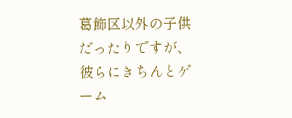葛飾区以外の子供だったりですが、彼らにきちんとゲーム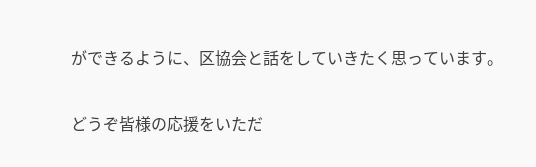ができるように、区協会と話をしていきたく思っています。

どうぞ皆様の応援をいただ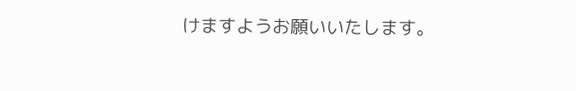けますようお願いいたします。